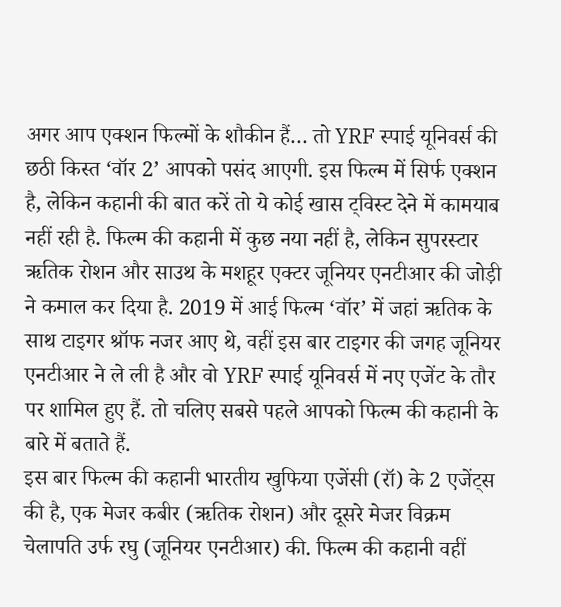अगर आप एक्शन फिल्मों के शौकीन हैं… तो YRF स्पाई यूनिवर्स की छठी किस्त ‘वॉर 2’ आपको पसंद आएगी. इस फिल्म में सिर्फ एक्शन है, लेकिन कहानी की बात करें तो ये कोई खास ट्विस्ट देने में कामयाब नहीं रही है. फिल्म की कहानी में कुछ नया नहीं है, लेकिन सुपरस्टार ऋतिक रोशन और साउथ के मशहूर एक्टर जूनियर एनटीआर की जोड़ी ने कमाल कर दिया है. 2019 में आई फिल्म ‘वॉर’ में जहां ऋतिक के साथ टाइगर श्रॉफ नजर आए थे, वहीं इस बार टाइगर की जगह जूनियर एनटीआर ने ले ली है और वो YRF स्पाई यूनिवर्स में नए एजेंट के तौर पर शामिल हुए हैं. तो चलिए सबसे पहले आपको फिल्म की कहानी के बारे में बताते हैं.
इस बार फिल्म की कहानी भारतीय खुफिया एजेंसी (रॉ) के 2 एजेंट्स की है, एक मेजर कबीर (ऋतिक रोशन) और दूसरे मेजर विक्रम चेलापति उर्फ रघु (जूनियर एनटीआर) की. फिल्म की कहानी वहीं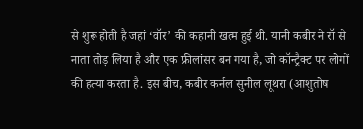से शुरू होती है जहां ‘वॉर’ की कहानी खत्म हुई थी. यानी कबीर ने रॉ से नाता तोड़ लिया है और एक फ्रीलांसर बन गया है, जो कॉन्ट्रैक्ट पर लोगों की हत्या करता है. इस बीच, कबीर कर्नल सुनील लूथरा (आशुतोष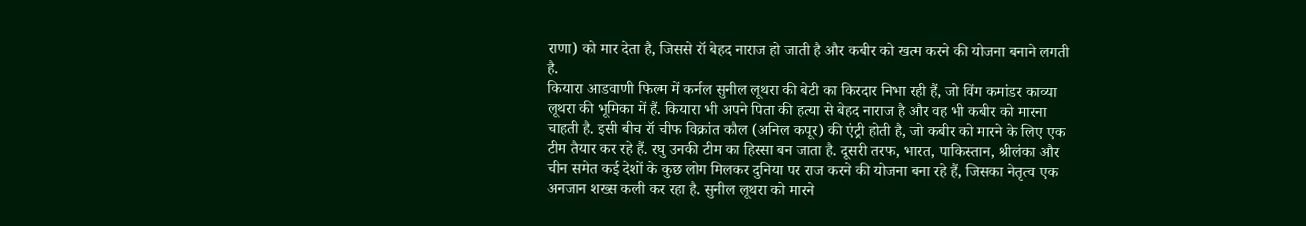राणा) को मार देता है, जिससे रॉ बेहद नाराज हो जाती है और कबीर को खत्म करने की योजना बनाने लगती है.
कियारा आडवाणी फिल्म में कर्नल सुनील लूथरा की बेटी का किरदार निभा रही हैं, जो विंग कमांडर काव्या लूथरा की भूमिका में हैं. कियारा भी अपने पिता की हत्या से बेहद नाराज है और वह भी कबीर को मारना चाहती है. इसी बीच रॉ चीफ विक्रांत कौल (अनिल कपूर) की एंट्री होती है, जो कबीर को मारने के लिए एक टीम तैयार कर रहे हैं. रघु उनकी टीम का हिस्सा बन जाता है. दूसरी तरफ, भारत, पाकिस्तान, श्रीलंका और चीन समेत कई देशों के कुछ लोग मिलकर दुनिया पर राज करने की योजना बना रहे हैं, जिसका नेतृत्व एक अनजान शख्स कली कर रहा है. सुनील लूथरा को मारने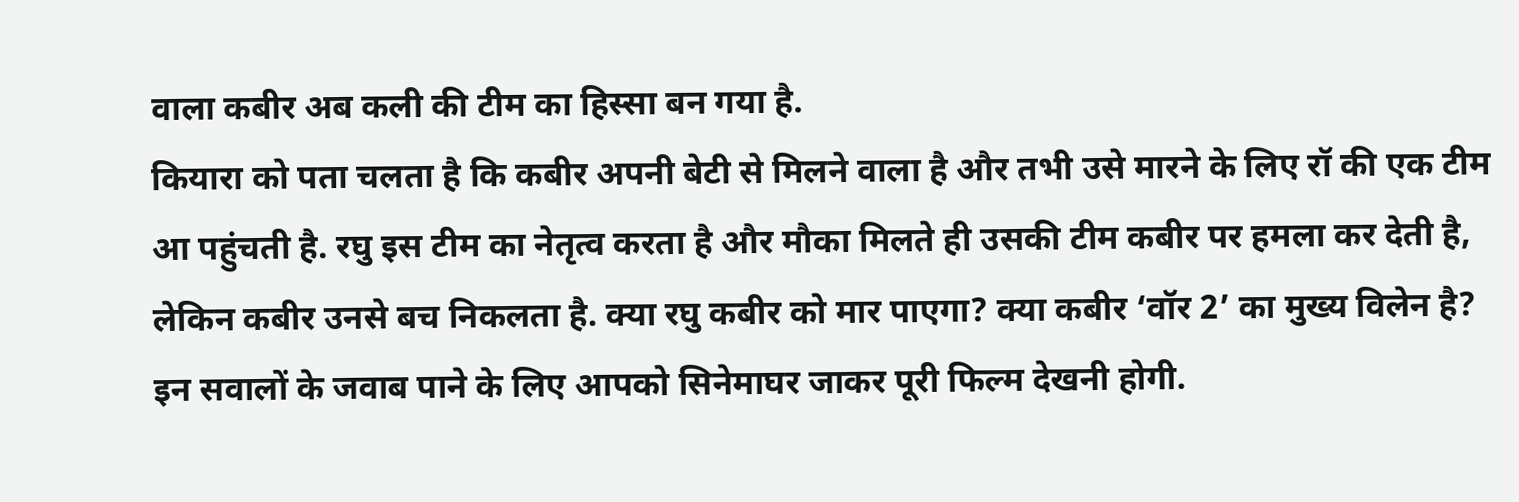वाला कबीर अब कली की टीम का हिस्सा बन गया है.
कियारा को पता चलता है कि कबीर अपनी बेटी से मिलने वाला है और तभी उसे मारने के लिए रॉ की एक टीम आ पहुंचती है. रघु इस टीम का नेतृत्व करता है और मौका मिलते ही उसकी टीम कबीर पर हमला कर देती है, लेकिन कबीर उनसे बच निकलता है. क्या रघु कबीर को मार पाएगा? क्या कबीर ‘वॉर 2’ का मुख्य विलेन है? इन सवालों के जवाब पाने के लिए आपको सिनेमाघर जाकर पूरी फिल्म देखनी होगी.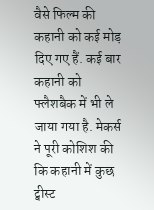वैसे फिल्म की कहानी को कई मोड़ दिए गए हैं. कई बार कहानी को फ्लैशबैक में भी ले जाया गया है. मेकर्स ने पूरी कोशिश की कि कहानी में कुछ ट्वीस्ट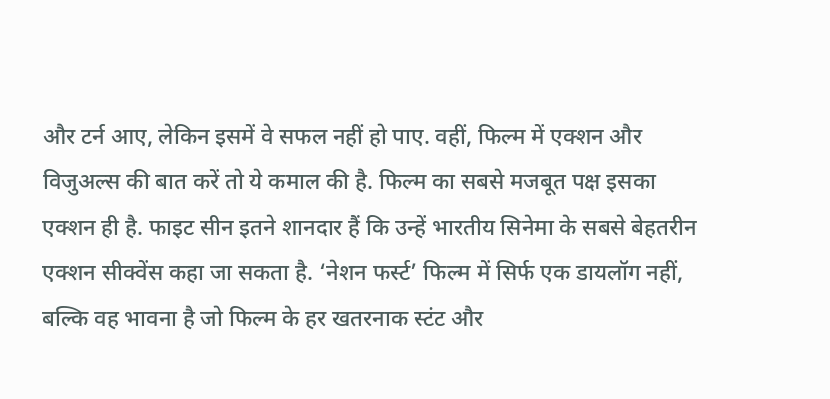और टर्न आए, लेकिन इसमें वे सफल नहीं हो पाए. वहीं, फिल्म में एक्शन और विजुअल्स की बात करें तो ये कमाल की है. फिल्म का सबसे मजबूत पक्ष इसका एक्शन ही है. फाइट सीन इतने शानदार हैं कि उन्हें भारतीय सिनेमा के सबसे बेहतरीन एक्शन सीक्वेंस कहा जा सकता है. ‘नेशन फर्स्ट’ फिल्म में सिर्फ एक डायलॉग नहीं, बल्कि वह भावना है जो फिल्म के हर खतरनाक स्टंट और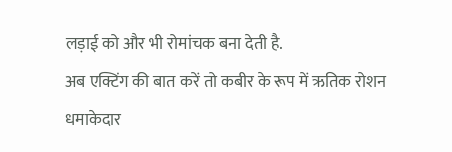लड़ाई को और भी रोमांचक बना देती है.
अब एक्टिंग की बात करें तो कबीर के रूप में ऋतिक रोशन धमाकेदार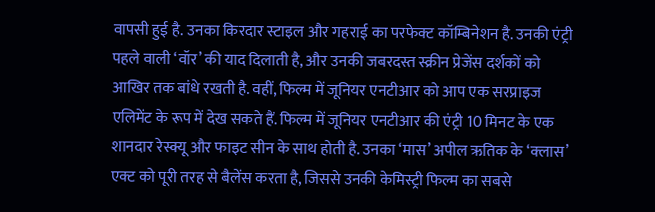वापसी हुई है. उनका किरदार स्टाइल और गहराई का परफेक्ट कॉम्बिनेशन है. उनकी एंट्री पहले वाली ‘वॉर’ की याद दिलाती है, और उनकी जबरदस्त स्क्रीन प्रेजेंस दर्शकों को आखिर तक बांधे रखती है. वहीं, फिल्म में जूनियर एनटीआर को आप एक सरप्राइज एलिमेंट के रूप में देख सकते हैं. फिल्म में जूनियर एनटीआर की एंट्री 10 मिनट के एक शानदार रेस्क्यू और फाइट सीन के साथ होती है. उनका ‘मास’ अपील ऋतिक के ‘क्लास’ एक्ट को पूरी तरह से बैलेंस करता है, जिससे उनकी केमिस्ट्री फिल्म का सबसे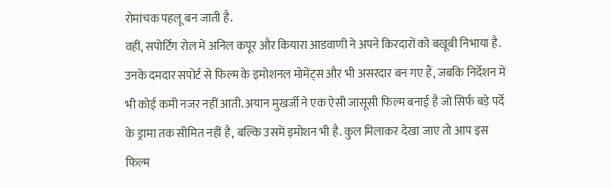रोमांचक पहलू बन जाती है.
वहीं, सपोर्टिंग रोल में अनिल कपूर और कियारा आडवाणी ने अपने किरदारों को बखूबी निभाया है. उनके दमदार सपोर्ट से फिल्म के इमोशनल मोमेंट्स और भी असरदार बन गए हैं, जबकि निर्देशन में भी कोई कमी नजर नहीं आती. अयान मुखर्जी ने एक ऐसी जासूसी फिल्म बनाई है जो सिर्फ बड़े पर्दे के ड्रामा तक सीमित नहीं है, बल्कि उसमें इमोशन भी है. कुल मिलाकर देखा जाए तो आप इस फिल्म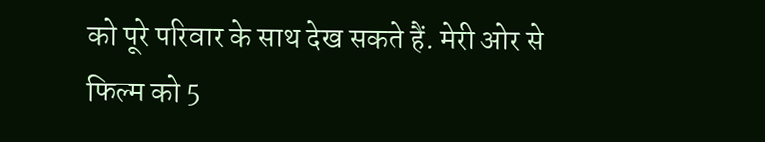को पूरे परिवार के साथ देख सकते हैं. मेरी ओर से फिल्म को 5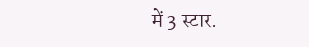में 3 स्टार.